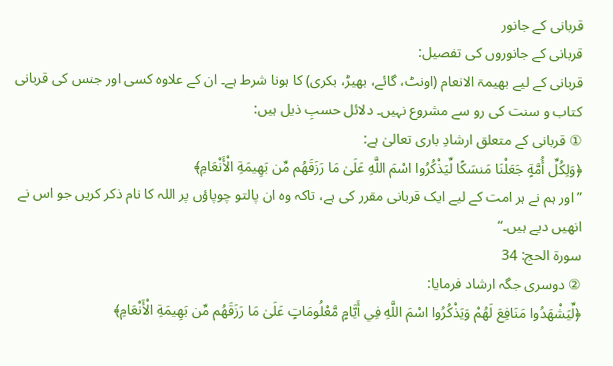قربانی کے جانور
قربانی کے جانوروں کی تفصیل:
قربانی کے لیے بھیمۃ الانعام (اونٹ، گائے، بھیڑ، بکری) کا ہونا شرط ہے۔ ان کے علاوہ کسی اور جنس کی قربانی کتاب و سنت کی رو سے مشروع نہیں۔ دلائل حسبِ ذیل ہیں:
① قربانی کے متعلق ارشادِ باری تعالیٰ ہے:
﴿وَلِكُلِّ أُمَّةٍ جَعَلْنَا مَنسَكًا لِّيَذْكُرُوا اسْمَ اللَّهِ عَلَىٰ مَا رَزَقَهُم مِّن بَهِيمَةِ الْأَنْعَامِ﴾
”اور ہم نے ہر امت کے لیے ایک قربانی مقرر کی ہے، تاکہ وہ ان پالتو چوپاؤں پر اللہ کا نام ذکر کریں جو اس نے انھیں دیے ہیں۔“
سورة الحج: 34
② دوسری جگہ ارشاد فرمایا:
﴿لِّيَشْهَدُوا مَنَافِعَ لَهُمْ وَيَذْكُرُوا اسْمَ اللَّهِ فِي أَيَّامٍ مَّعْلُومَاتٍ عَلَىٰ مَا رَزَقَهُم مِّن بَهِيمَةِ الْأَنْعَامِ﴾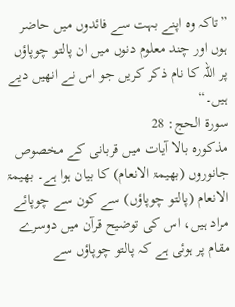”تاکہ وہ اپنے بہت سے فائدوں میں حاضر ہوں اور چند معلوم دنوں میں ان پالتو چوپاؤں پر اللہ کا نام ذکر کریں جو اس نے انھیں دیے ہیں۔“
سورة الحج: 28
مذکورہ بالا آیات میں قربانی کے مخصوص جانوروں (بھیمۃ الانعام) کا بیان ہوا ہے۔ بھیمۃ الانعام (پالتو چوپاؤں) سے کون سے چوپائے مراد ہیں، اس کی توضیح قرآن میں دوسرے مقام پر ہوئی ہے کہ پالتو چوپاؤں سے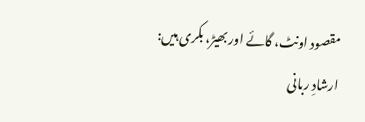مقصود اونٹ، گائے اور بھیڑ، بکری ہیں:
ارشادِ ربانی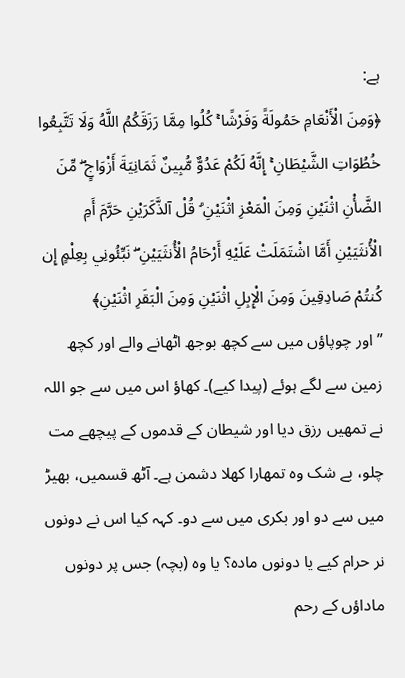ہے:
﴿وَمِنَ الْأَنْعَامِ حَمُولَةً وَفَرْشًا ۚ كُلُوا مِمَّا رَزَقَكُمُ اللَّهُ وَلَا تَتَّبِعُوا خُطُوَاتِ الشَّيْطَانِ ۚ إِنَّهُ لَكُمْ عَدُوٌّ مُّبِينٌ ثَمَانِيَةَ أَزْوَاجٍ ۖ مِّنَ الضَّأْنِ اثْنَيْنِ وَمِنَ الْمَعْزِ اثْنَيْنِ ۗ قُلْ آلذَّكَرَيْنِ حَرَّمَ أَمِ الْأُنثَيَيْنِ أَمَّا اشْتَمَلَتْ عَلَيْهِ أَرْحَامُ الْأُنثَيَيْنِ ۖ نَبِّئُونِي بِعِلْمٍ إِن كُنتُمْ صَادِقِينَ وَمِنَ الْإِبِلِ اثْنَيْنِ وَمِنَ الْبَقَرِ اثْنَيْنِ﴾
”اور چوپاؤں میں سے کچھ بوجھ اٹھانے والے اور کچھ زمین سے لگے ہوئے (پیدا کیے)۔ کھاؤ اس میں سے جو اللہ نے تمھیں رزق دیا اور شیطان کے قدموں کے پیچھے مت چلو، بے شک وہ تمھارا کھلا دشمن ہے۔ آٹھ قسمیں، بھیڑ میں سے دو اور بکری میں سے دو۔ کہہ کیا اس نے دونوں نر حرام کیے یا دونوں مادہ؟ یا وہ (بچہ) جس پر دونوں ماداؤں کے رحم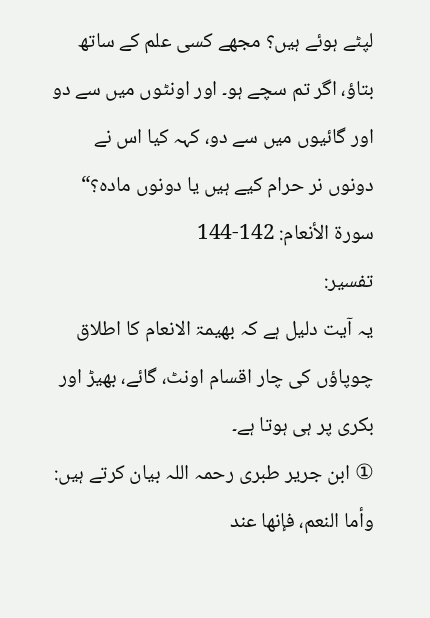لپٹے ہوئے ہیں؟ مجھے کسی علم کے ساتھ بتاؤ، اگر تم سچے ہو۔ اور اونٹوں میں سے دو اور گائیوں میں سے دو، کہہ کیا اس نے دونوں نر حرام کیے ہیں یا دونوں مادہ؟“
سورة الأنعام: 142-144
تفسیر:
یہ آیت دلیل ہے کہ بھیمۃ الانعام کا اطلاق چوپاؤں کی چار اقسام اونٹ، گائے، بھیڑ اور بکری پر ہی ہوتا ہے۔
① ابن جریر طبری رحمہ اللہ بیان کرتے ہیں:
وأما النعم، فإنها عند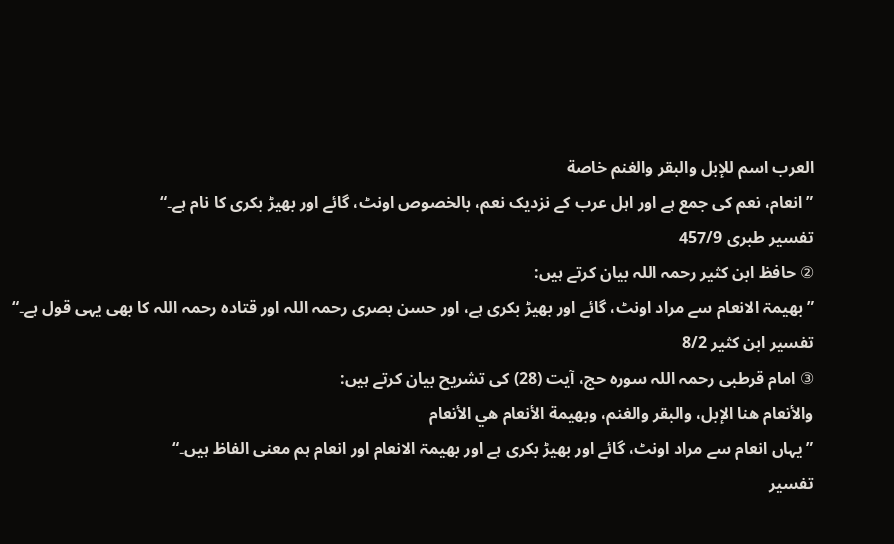العرب اسم للإبل والبقر والغنم خاصة
”انعام، نعم کی جمع ہے اور اہل عرب کے نزدیک نعم، بالخصوص اونٹ، گائے اور بھیڑ بکری کا نام ہے۔“
تفسیر طبری 457/9
② حافظ ابن کثیر رحمہ اللہ بیان کرتے ہیں:
”بھیمۃ الانعام سے مراد اونٹ، گائے اور بھیڑ بکری ہے، اور حسن بصری رحمہ اللہ اور قتادہ رحمہ اللہ کا بھی یہی قول ہے۔“
تفسیر ابن کثیر 8/2
③ امام قرطبی رحمہ اللہ سورہ حج، آیت (28) کی تشریح بیان کرتے ہیں:
والأنعام هنا الإبل، والبقر والغنم، وبهيمة الأنعام هي الأنعام
”یہاں انعام سے مراد اونٹ، گائے اور بھیڑ بکری ہے اور بھیمۃ الانعام اور انعام ہم معنی الفاظ ہیں۔“
تفسیر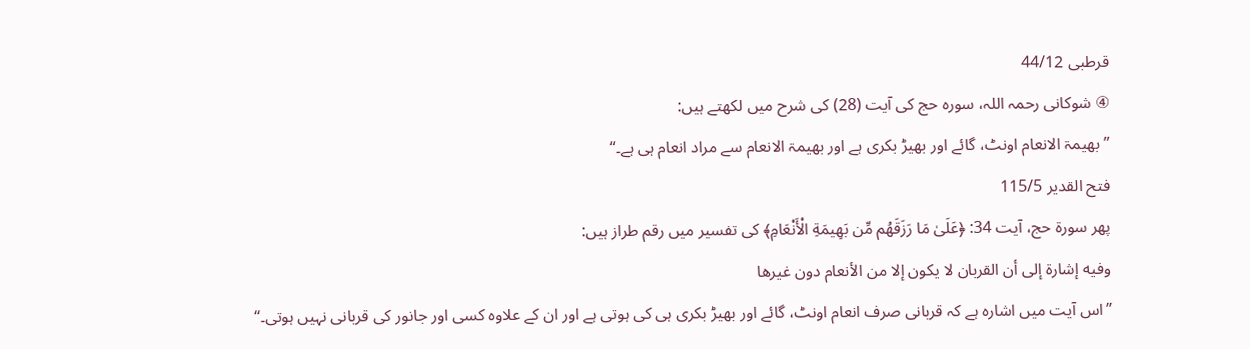قرطبی 44/12
④ شوکانی رحمہ اللہ، سورہ حج کی آیت (28) کی شرح میں لکھتے ہیں:
”بھیمۃ الانعام اونٹ، گائے اور بھیڑ بکری ہے اور بھیمۃ الانعام سے مراد انعام ہی ہے۔“
فتح القدیر 115/5
پھر سورۃ حج، آیت 34: ﴿عَلَىٰ مَا رَزَقَهُم مِّن بَهِيمَةِ الْأَنْعَامِ﴾ کی تفسیر میں رقم طراز ہیں:
وفيه إشارة إلى أن القربان لا يكون إلا من الأنعام دون غيرها
”اس آیت میں اشارہ ہے کہ قربانی صرف انعام اونٹ، گائے اور بھیڑ بکری ہی کی ہوتی ہے اور ان کے علاوہ کسی اور جانور کی قربانی نہیں ہوتی۔“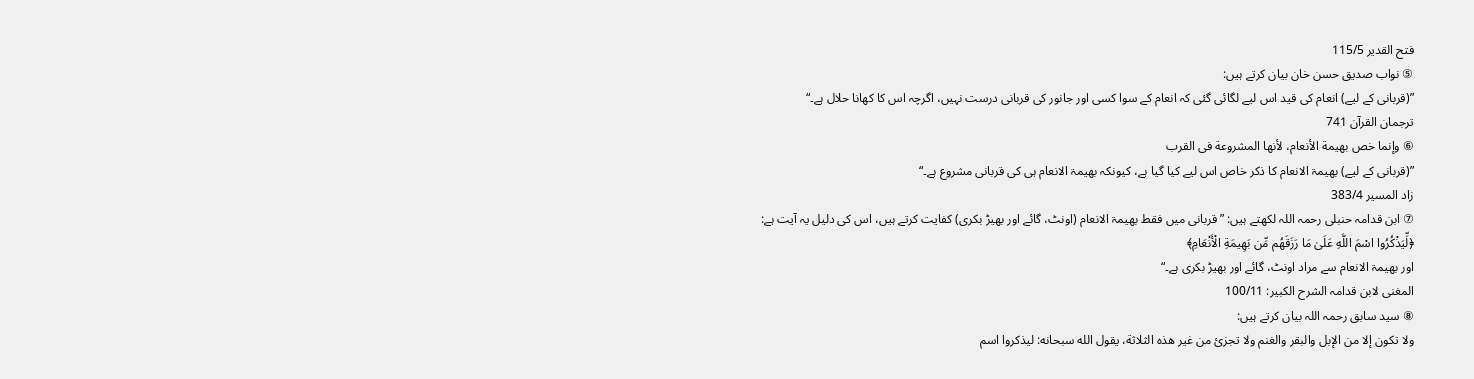فتح القدیر 115/5
⑤ نواب صدیق حسن خان بیان کرتے ہیں:
”(قربانی کے لیے) انعام کی قید اس لیے لگائی گئی کہ انعام کے سوا کسی اور جانور کی قربانی درست نہیں، اگرچہ اس کا کھانا حلال ہے۔“
ترجمان القرآن 741
⑥ وإنما خص بهيمة الأنعام، لأنها المشروعة فى القرب
”(قربانی کے لیے) بھیمۃ الانعام کا ذکر خاص اس لیے کیا گیا ہے، کیونکہ بھیمۃ الانعام ہی کی قربانی مشروع ہے۔“
زاد المسیر 383/4
⑦ ابن قدامہ حنبلی رحمہ اللہ لکھتے ہیں: ”قربانی میں فقط بھیمۃ الانعام (اونٹ، گائے اور بھیڑ بکری) کفایت کرتے ہیں، اس کی دلیل یہ آیت ہے:
﴿لِّيَذْكُرُوا اسْمَ اللَّهِ عَلَىٰ مَا رَزَقَهُم مِّن بَهِيمَةِ الْأَنْعَامِ﴾
اور بھیمۃ الانعام سے مراد اونٹ، گائے اور بھیڑ بکری ہے۔“
المغنی لابن قدامہ الشرح الکبیر: 100/11
⑧ سید سابق رحمہ اللہ بیان کرتے ہیں:
ولا تكون إلا من الإبل والبقر والغنم ولا تجزئ من غير هذه الثلاثة، يقول الله سبحانه: ليذكروا اسم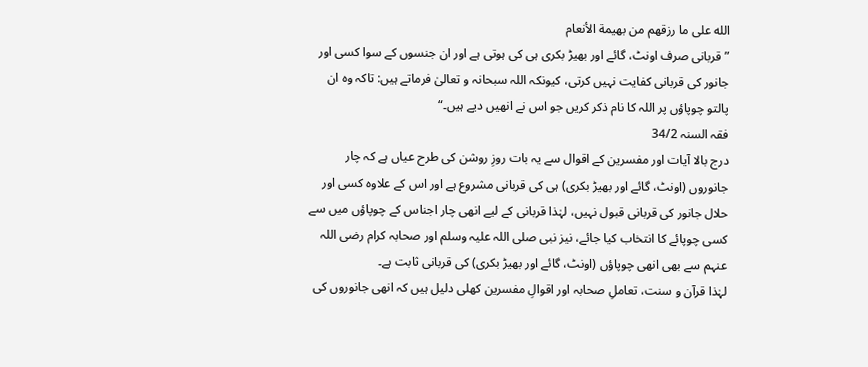الله على ما رزقهم من بهيمة الأنعام
”قربانی صرف اونٹ، گائے اور بھیڑ بکری ہی کی ہوتی ہے اور ان جنسوں کے سوا کسی اور جانور کی قربانی کفایت نہیں کرتی، کیونکہ اللہ سبحانہ و تعالیٰ فرماتے ہیں: تاکہ وہ ان پالتو چوپاؤں پر اللہ کا نام ذکر کریں جو اس نے انھیں دیے ہیں۔“
فقہ السنہ 34/2
درج بالا آیات اور مفسرین کے اقوال سے یہ بات روزِ روشن کی طرح عیاں ہے کہ چار جانوروں (اونٹ، گائے اور بھیڑ بکری) ہی کی قربانی مشروع ہے اور اس کے علاوہ کسی اور حلال جانور کی قربانی قبول نہیں، لہٰذا قربانی کے لیے انھی چار اجناس کے چوپاؤں میں سے کسی چوپائے کا انتخاب کیا جائے، نیز نبی صلی اللہ علیہ وسلم اور صحابہ کرام رضی اللہ عنہم سے بھی انھی چوپاؤں (اونٹ، گائے اور بھیڑ بکری) کی قربانی ثابت ہے۔
لہٰذا قرآن و سنت، تعاملِ صحابہ اور اقوالِ مفسرین کھلی دلیل ہیں کہ انھی جانوروں کی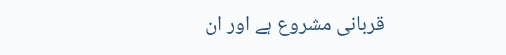قربانی مشروع ہے اور ان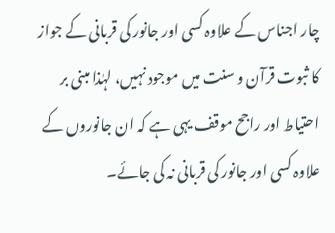چار اجناس کے علاوہ کسی اور جانور کی قربانی کے جواز کا ثبوت قرآن و سنت میں موجود نہیں، لہٰذا مبنی بر احتیاط اور راجح موقف یہی ہے کہ ان جانوروں کے علاوہ کسی اور جانور کی قربانی نہ کی جائے۔